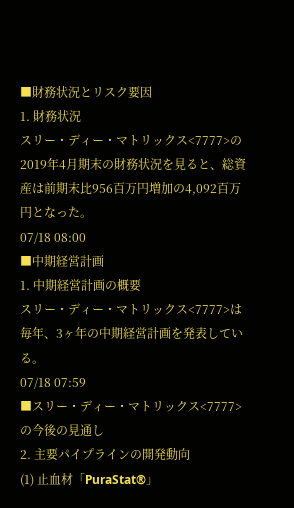■財務状況とリスク要因
1. 財務状況
スリー・ディー・マトリックス<7777>の2019年4月期末の財務状況を見ると、総資産は前期末比956百万円増加の4,092百万円となった。
07/18 08:00
■中期経営計画
1. 中期経営計画の概要
スリー・ディー・マトリックス<7777>は毎年、3ヶ年の中期経営計画を発表している。
07/18 07:59
■スリー・ディー・マトリックス<7777>の今後の見通し
2. 主要パイプラインの開発動向
(1) 止血材「PuraStat®」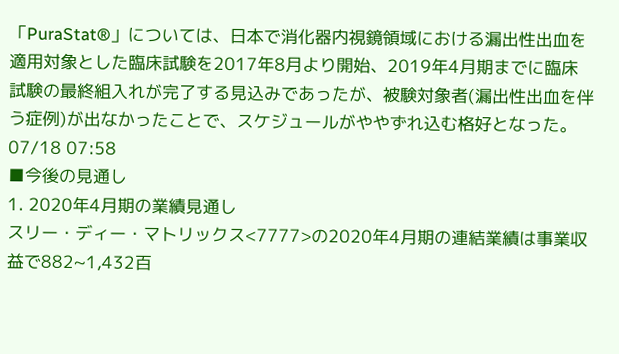「PuraStat®」については、日本で消化器内視鏡領域における漏出性出血を適用対象とした臨床試験を2017年8月より開始、2019年4月期までに臨床試験の最終組入れが完了する見込みであったが、被験対象者(漏出性出血を伴う症例)が出なかったことで、スケジュールがややずれ込む格好となった。
07/18 07:58
■今後の見通し
1. 2020年4月期の業績見通し
スリー・ディー・マトリックス<7777>の2020年4月期の連結業績は事業収益で882~1,432百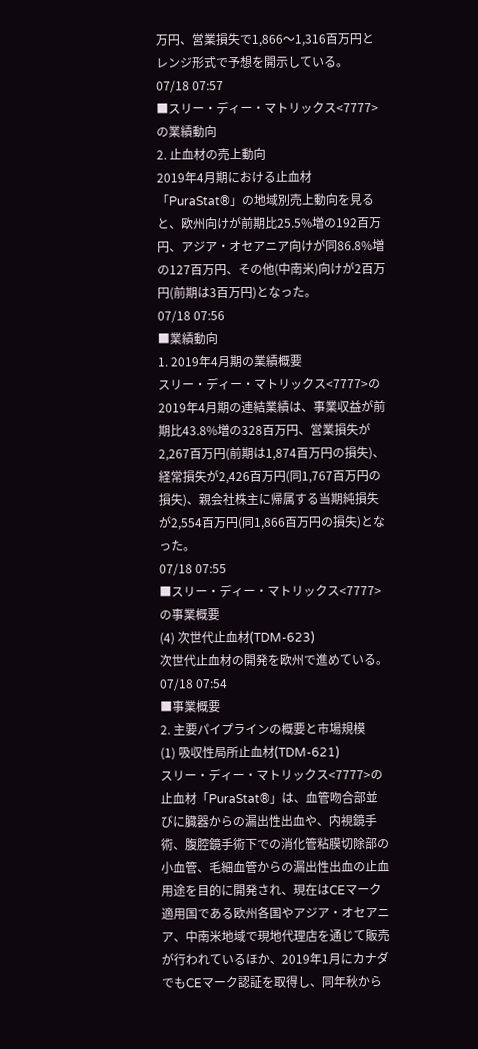万円、営業損失で1,866〜1,316百万円とレンジ形式で予想を開示している。
07/18 07:57
■スリー・ディー・マトリックス<7777>の業績動向
2. 止血材の売上動向
2019年4月期における止血材「PuraStat®」の地域別売上動向を見ると、欧州向けが前期比25.5%増の192百万円、アジア・オセアニア向けが同86.8%増の127百万円、その他(中南米)向けが2百万円(前期は3百万円)となった。
07/18 07:56
■業績動向
1. 2019年4月期の業績概要
スリー・ディー・マトリックス<7777>の2019年4月期の連結業績は、事業収益が前期比43.8%増の328百万円、営業損失が2,267百万円(前期は1,874百万円の損失)、経常損失が2,426百万円(同1,767百万円の損失)、親会社株主に帰属する当期純損失が2,554百万円(同1,866百万円の損失)となった。
07/18 07:55
■スリー・ディー・マトリックス<7777>の事業概要
(4) 次世代止血材(TDM-623)
次世代止血材の開発を欧州で進めている。
07/18 07:54
■事業概要
2. 主要パイプラインの概要と市場規模
(1) 吸収性局所止血材(TDM-621)
スリー・ディー・マトリックス<7777>の止血材「PuraStat®」は、血管吻合部並びに臓器からの漏出性出血や、内視鏡手術、腹腔鏡手術下での消化管粘膜切除部の小血管、毛細血管からの漏出性出血の止血用途を目的に開発され、現在はCEマーク適用国である欧州各国やアジア・オセアニア、中南米地域で現地代理店を通じて販売が行われているほか、2019年1月にカナダでもCEマーク認証を取得し、同年秋から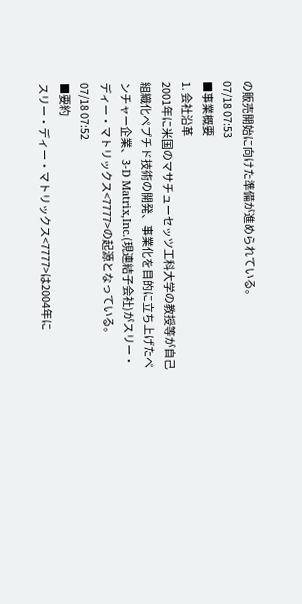の販売開始に向けた準備が進められている。
07/18 07:53
■事業概要
1. 会社沿革
2001年に米国のマサチューセッツ工科大学の教授等が自己組織化ペプチド技術の開発、事業化を目的に立ち上げたベンチャー企業、3-D Matrix,Inc.(現連結子会社)がスリー・ディー・マトリックス<7777>の起源となっている。
07/18 07:52
■要約
スリー・ディー・マトリックス<7777>は2004年に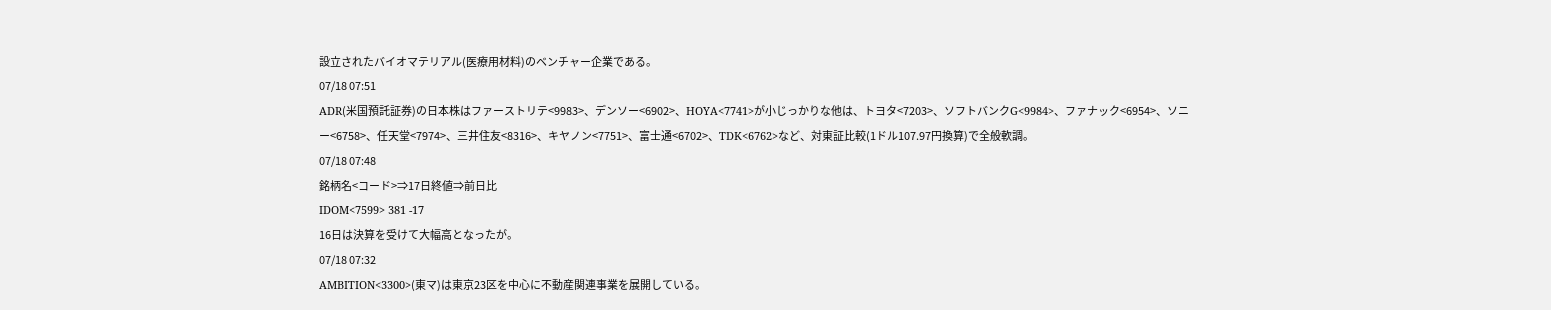設立されたバイオマテリアル(医療用材料)のベンチャー企業である。
07/18 07:51
ADR(米国預託証券)の日本株はファーストリテ<9983>、デンソー<6902>、HOYA<7741>が小じっかりな他は、トヨタ<7203>、ソフトバンクG<9984>、ファナック<6954>、ソニー<6758>、任天堂<7974>、三井住友<8316>、キヤノン<7751>、富士通<6702>、TDK<6762>など、対東証比較(1ドル107.97円換算)で全般軟調。
07/18 07:48
銘柄名<コード>⇒17日終値⇒前日比
IDOM<7599> 381 -17
16日は決算を受けて大幅高となったが。
07/18 07:32
AMBITION<3300>(東マ)は東京23区を中心に不動産関連事業を展開している。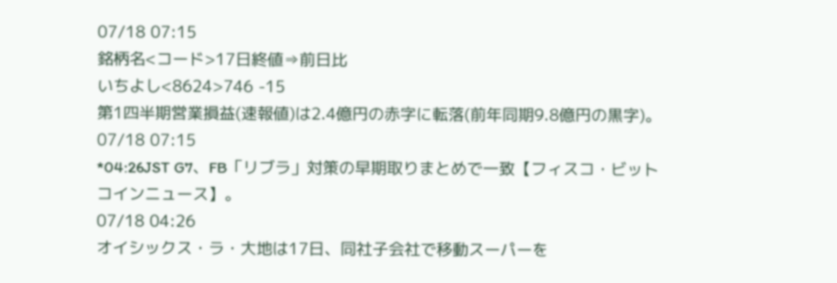07/18 07:15
銘柄名<コード>17日終値⇒前日比
いちよし<8624>746 -15
第1四半期営業損益(速報値)は2.4億円の赤字に転落(前年同期9.8億円の黒字)。
07/18 07:15
*04:26JST G7、FB「リブラ」対策の早期取りまとめで一致【フィスコ・ビットコインニュース】。
07/18 04:26
オイシックス・ラ・大地は17日、同社子会社で移動スーパーを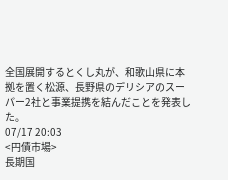全国展開するとくし丸が、和歌山県に本拠を置く松源、長野県のデリシアのスーパー2社と事業提携を結んだことを発表した。
07/17 20:03
<円債市場>
長期国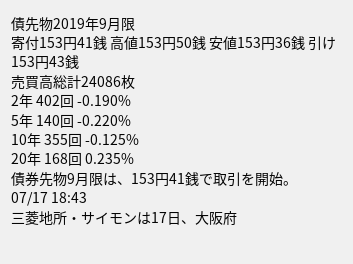債先物2019年9月限
寄付153円41銭 高値153円50銭 安値153円36銭 引け153円43銭
売買高総計24086枚
2年 402回 -0.190%
5年 140回 -0.220%
10年 355回 -0.125%
20年 168回 0.235%
債券先物9月限は、153円41銭で取引を開始。
07/17 18:43
三菱地所・サイモンは17日、大阪府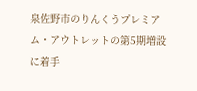泉佐野市のりんくうプレミアム・アウトレットの第5期増設に着手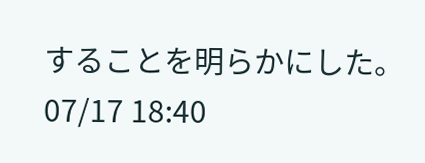することを明らかにした。
07/17 18:40